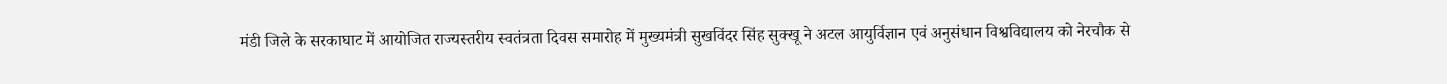मंडी जिले के सरकाघाट में आयोजित राज्यस्तरीय स्वतंत्रता दिवस समारोह में मुख्यमंत्री सुखविंदर सिंह सुक्खू ने अटल आयुर्विज्ञान एवं अनुसंधान विश्वविद्यालय को नेरचौक से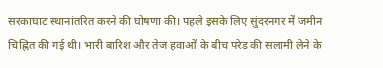सरकाघाट स्थानांतरित करने की घोषणा की। पहले इसके लिए सुंदरनगर में जमीन चिह्नित की गई थी। भारी बारिश और तेज हवाओं के बीच परेड की सलामी लेने के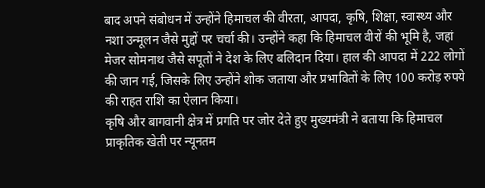बाद अपने संबोधन में उन्होंने हिमाचल की वीरता, आपदा, कृषि, शिक्षा, स्वास्थ्य और नशा उन्मूलन जैसे मुद्दों पर चर्चा की। उन्होंने कहा कि हिमाचल वीरों की भूमि है, जहां मेजर सोमनाथ जैसे सपूतों ने देश के लिए बलिदान दिया। हाल की आपदा में 222 लोगों की जान गई, जिसके लिए उन्होंने शोक जताया और प्रभावितों के लिए 100 करोड़ रुपये की राहत राशि का ऐलान किया।
कृषि और बागवानी क्षेत्र में प्रगति पर जोर देते हुए मुख्यमंत्री ने बताया कि हिमाचल प्राकृतिक खेती पर न्यूनतम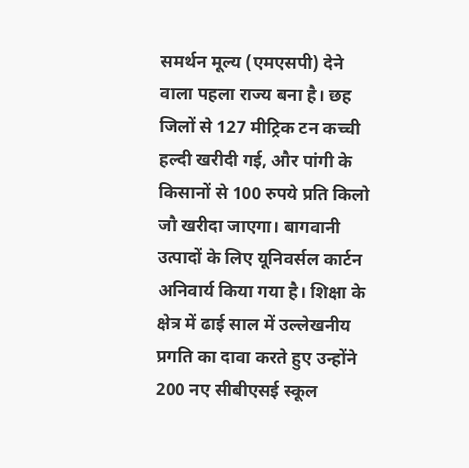समर्थन मूल्य (एमएसपी) देने वाला पहला राज्य बना है। छह जिलों से 127 मीट्रिक टन कच्ची हल्दी खरीदी गई, और पांगी के किसानों से 100 रुपये प्रति किलो जौ खरीदा जाएगा। बागवानी उत्पादों के लिए यूनिवर्सल कार्टन अनिवार्य किया गया है। शिक्षा के क्षेत्र में ढाई साल में उल्लेखनीय प्रगति का दावा करते हुए उन्होंने 200 नए सीबीएसई स्कूल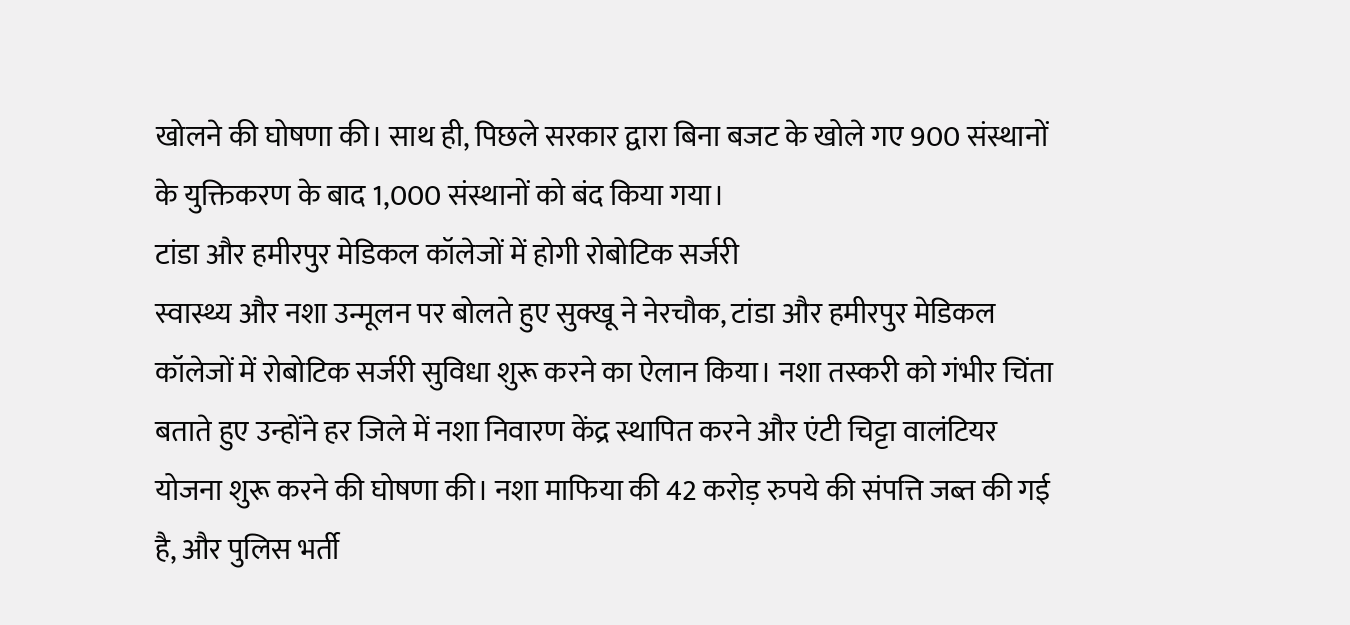खोलने की घोषणा की। साथ ही, पिछले सरकार द्वारा बिना बजट के खोले गए 900 संस्थानों के युक्तिकरण के बाद 1,000 संस्थानों को बंद किया गया।
टांडा और हमीरपुर मेडिकल कॉलेजों में होगी रोबोटिक सर्जरी
स्वास्थ्य और नशा उन्मूलन पर बोलते हुए सुक्खू ने नेरचौक, टांडा और हमीरपुर मेडिकल कॉलेजों में रोबोटिक सर्जरी सुविधा शुरू करने का ऐलान किया। नशा तस्करी को गंभीर चिंता बताते हुए उन्होंने हर जिले में नशा निवारण केंद्र स्थापित करने और एंटी चिट्टा वालंटियर योजना शुरू करने की घोषणा की। नशा माफिया की 42 करोड़ रुपये की संपत्ति जब्त की गई है, और पुलिस भर्ती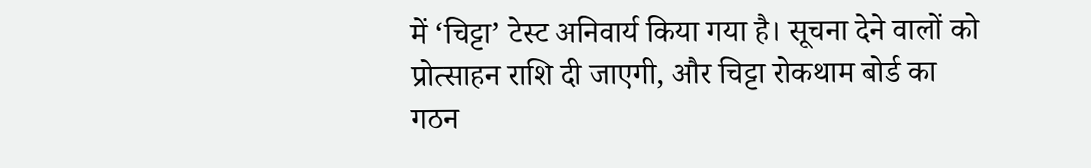में ‘चिट्टा’ टेस्ट अनिवार्य किया गया है। सूचना देने वालों को प्रोत्साहन राशि दी जाएगी, और चिट्टा रोकथाम बोर्ड का गठन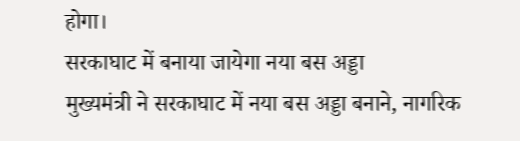होगा।
सरकाघाट में बनाया जायेगा नया बस अड्डा
मुख्यमंत्री ने सरकाघाट में नया बस अड्डा बनाने, नागरिक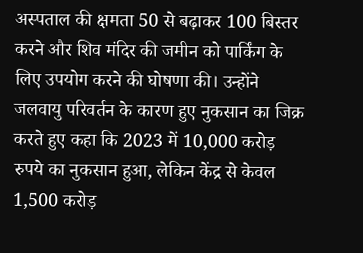अस्पताल की क्षमता 50 से बढ़ाकर 100 बिस्तर करने और शिव मंदिर की जमीन को पार्किंग के लिए उपयोग करने की घोषणा की। उन्होंने जलवायु परिवर्तन के कारण हुए नुकसान का जिक्र करते हुए कहा कि 2023 में 10,000 करोड़ रुपये का नुकसान हुआ, लेकिन केंद्र से केवल 1,500 करोड़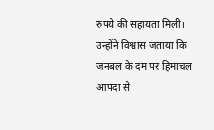रुपये की सहायता मिली। उन्होंने विश्वास जताया कि जनबल के दम पर हिमाचल आपदा से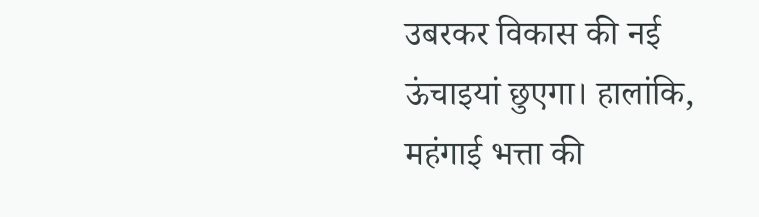उबरकर विकास की नई ऊंचाइयां छुएगा। हालांकि, महंगाई भत्ता की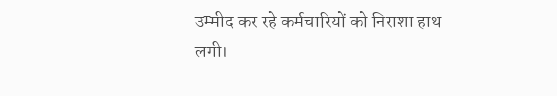उम्मीद कर रहे कर्मचारियों को निराशा हाथ लगी।